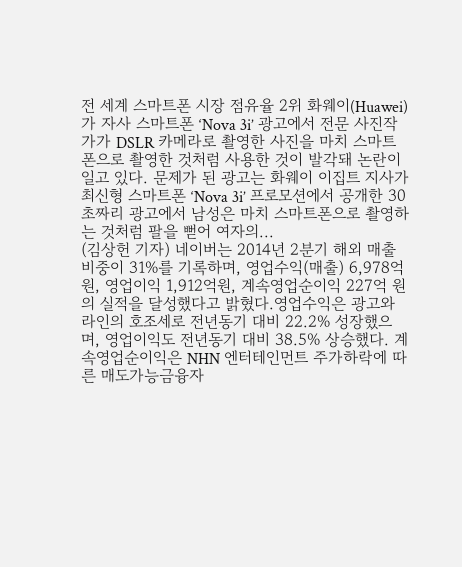전 세계 스마트폰 시장 점유율 2위 화웨이(Huawei)가 자사 스마트폰 ‘Nova 3i’ 광고에서 전문 사진작가가 DSLR 카메라로 촬영한 사진을 마치 스마트폰으로 촬영한 것처럼 사용한 것이 발각돼 논란이 일고 있다. 문제가 된 광고는 화웨이 이집트 지사가 최신형 스마트폰 ‘Nova 3i’ 프로모션에서 공개한 30초짜리 광고에서 남성은 마치 스마트폰으로 촬영하는 것처럼 팔을 뻗어 여자의...
(김상헌 기자) 네이버는 2014년 2분기 해외 매출 비중이 31%를 기록하며, 영업수익(매출) 6,978억 원, 영업이익 1,912억원, 계속영업순이익 227억 원의 실적을 달성했다고 밝혔다.영업수익은 광고와 라인의 호조세로 전년동기 대비 22.2% 성장했으며, 영업이익도 전년동기 대비 38.5% 상승했다. 계속영업순이익은 NHN 엔터테인먼트 주가하락에 따른 매도가능금융자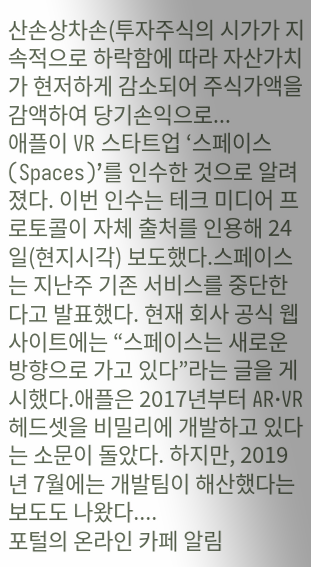산손상차손(투자주식의 시가가 지속적으로 하락함에 따라 자산가치가 현저하게 감소되어 주식가액을 감액하여 당기손익으로...
애플이 VR 스타트업 ‘스페이스(Spaces)’를 인수한 것으로 알려졌다. 이번 인수는 테크 미디어 프로토콜이 자체 출처를 인용해 24일(현지시각) 보도했다.스페이스는 지난주 기존 서비스를 중단한다고 발표했다. 현재 회사 공식 웹 사이트에는 “스페이스는 새로운 방향으로 가고 있다”라는 글을 게시했다.애플은 2017년부터 AR·VR 헤드셋을 비밀리에 개발하고 있다는 소문이 돌았다. 하지만, 2019년 7월에는 개발팀이 해산했다는 보도도 나왔다....
포털의 온라인 카페 알림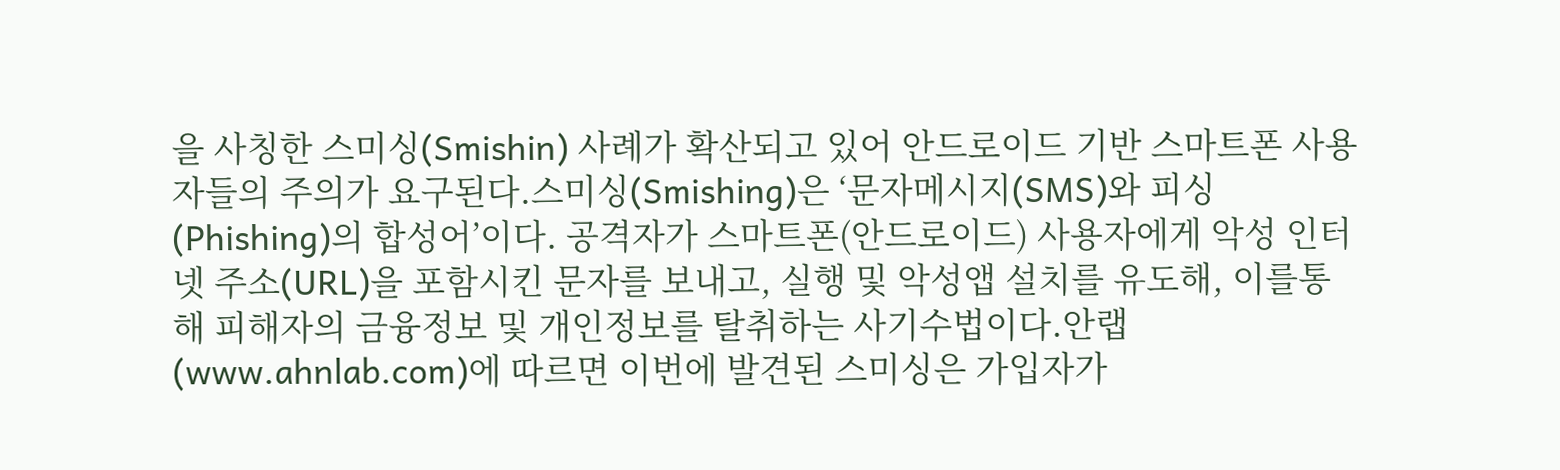을 사칭한 스미싱(Smishin) 사례가 확산되고 있어 안드로이드 기반 스마트폰 사용자들의 주의가 요구된다.스미싱(Smishing)은 ‘문자메시지(SMS)와 피싱(Phishing)의 합성어’이다. 공격자가 스마트폰(안드로이드) 사용자에게 악성 인터넷 주소(URL)을 포함시킨 문자를 보내고, 실행 및 악성앱 설치를 유도해, 이를통해 피해자의 금융정보 및 개인정보를 탈취하는 사기수법이다.안랩(www.ahnlab.com)에 따르면 이번에 발견된 스미싱은 가입자가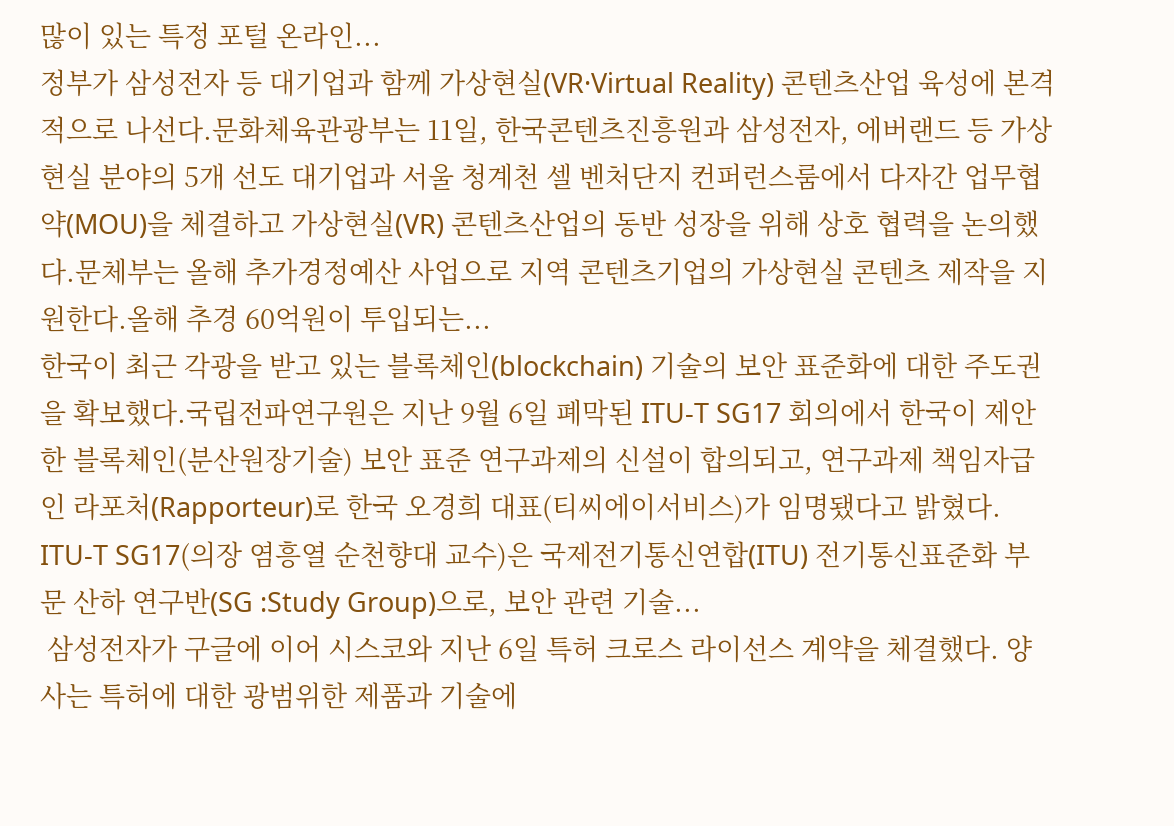많이 있는 특정 포털 온라인...
정부가 삼성전자 등 대기업과 함께 가상현실(VR·Virtual Reality) 콘텐츠산업 육성에 본격적으로 나선다.문화체육관광부는 11일, 한국콘텐츠진흥원과 삼성전자, 에버랜드 등 가상현실 분야의 5개 선도 대기업과 서울 청계천 셀 벤처단지 컨퍼런스룸에서 다자간 업무협약(MOU)을 체결하고 가상현실(VR) 콘텐츠산업의 동반 성장을 위해 상호 협력을 논의했다.문체부는 올해 추가경정예산 사업으로 지역 콘텐츠기업의 가상현실 콘텐츠 제작을 지원한다.올해 추경 60억원이 투입되는...
한국이 최근 각광을 받고 있는 블록체인(blockchain) 기술의 보안 표준화에 대한 주도권을 확보했다.국립전파연구원은 지난 9월 6일 폐막된 ITU-T SG17 회의에서 한국이 제안한 블록체인(분산원장기술) 보안 표준 연구과제의 신설이 합의되고, 연구과제 책임자급인 라포처(Rapporteur)로 한국 오경희 대표(티씨에이서비스)가 임명됐다고 밝혔다.   ITU-T SG17(의장 염흥열 순천향대 교수)은 국제전기통신연합(ITU) 전기통신표준화 부문 산하 연구반(SG :Study Group)으로, 보안 관련 기술...
 삼성전자가 구글에 이어 시스코와 지난 6일 특허 크로스 라이선스 계약을 체결했다. 양사는 특허에 대한 광범위한 제품과 기술에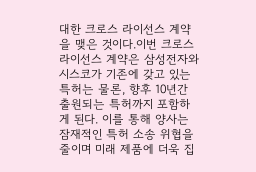대한 크로스 라이선스 계약을 맺은 것이다.이번 크로스 라이선스 계약은 삼성전자와 시스코가 기존에 갖고 있는 특허는 물론, 향후 10년간 출원되는 특허까지 포함하게 된다. 이를 통해 양사는 잠재적인 특허 소송 위협을 줄이며 미래 제품에 더욱 집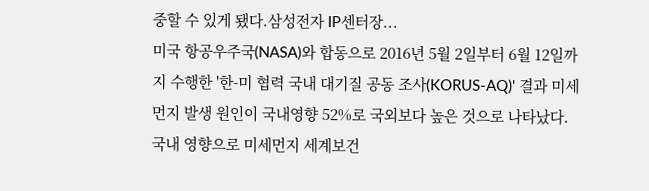중할 수 있게 됐다.삼성전자 IP센터장...
미국 항공우주국(NASA)와 합동으로 2016년 5월 2일부터 6월 12일까지 수행한 '한-미 협력 국내 대기질 공동 조사(KORUS-AQ)' 결과 미세먼지 발생 원인이 국내영향 52%로 국외보다 높은 것으로 나타났다. 국내 영향으로 미세먼지 세계보건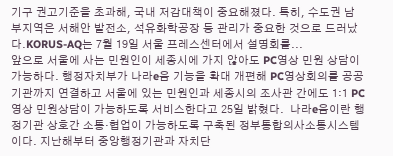기구 권고기준을 초과해, 국내 저감대책이 중요해졌다. 특히, 수도권 남부지역은 서해안 발전소, 석유화학공장 등 관리가 중요한 것으로 드러났다.KORUS-AQ는 7월 19일 서울 프레스센터에서 설명회를...
앞으로 서울에 사는 민원인이 세종시에 가지 않아도 PC영상 민원 상담이 가능하다. 행정자치부가 나라e음 기능을 확대 개편해 PC영상회의를 공공기관까지 연결하고 서울에 있는 민원인과 세종시의 조사관 간에도 1:1 PC영상 민원상담이 가능하도록 서비스한다고 25일 밝혔다.  나라e음이란 행정기관 상호간 소통·협업이 가능하도록 구축된 정부통합의사소통시스템이다. 지난해부터 중앙행정기관과 자치단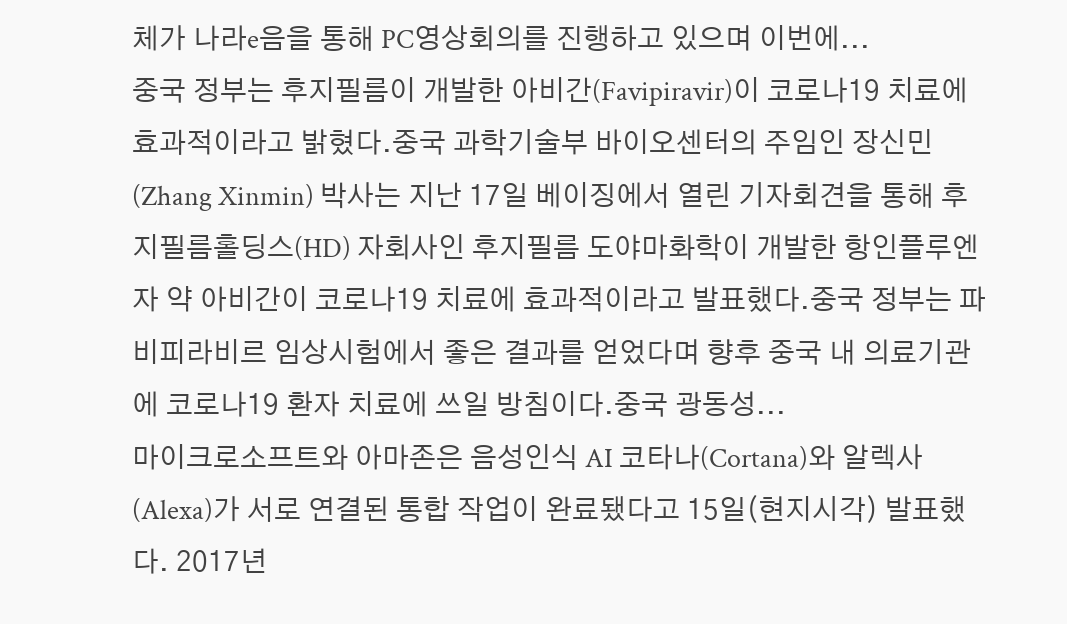체가 나라e음을 통해 PC영상회의를 진행하고 있으며 이번에...
중국 정부는 후지필름이 개발한 아비간(Favipiravir)이 코로나19 치료에 효과적이라고 밝혔다.중국 과학기술부 바이오센터의 주임인 장신민(Zhang Xinmin) 박사는 지난 17일 베이징에서 열린 기자회견을 통해 후지필름홀딩스(HD) 자회사인 후지필름 도야마화학이 개발한 항인플루엔자 약 아비간이 코로나19 치료에 효과적이라고 발표했다.중국 정부는 파비피라비르 임상시험에서 좋은 결과를 얻었다며 향후 중국 내 의료기관에 코로나19 환자 치료에 쓰일 방침이다.중국 광동성...
마이크로소프트와 아마존은 음성인식 AI 코타나(Cortana)와 알렉사(Alexa)가 서로 연결된 통합 작업이 완료됐다고 15일(현지시각) 발표했다. 2017년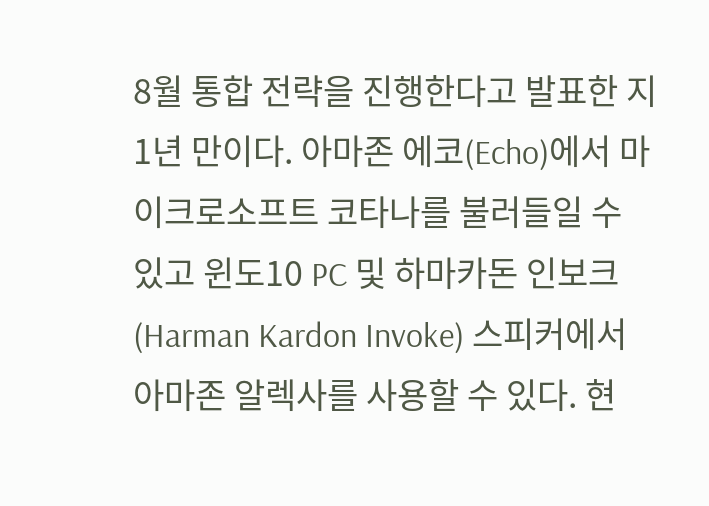8월 통합 전략을 진행한다고 발표한 지 1년 만이다. 아마존 에코(Echo)에서 마이크로소프트 코타나를 불러들일 수 있고 윈도10 PC 및 하마카돈 인보크(Harman Kardon Invoke) 스피커에서 아마존 알렉사를 사용할 수 있다. 현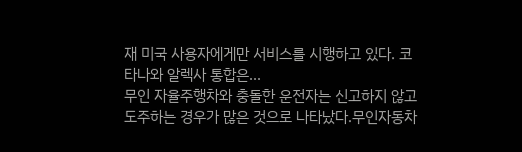재 미국 사용자에게만 서비스를 시행하고 있다. 코타나와 알렉사 통합은...
무인 자율주행차와 충돌한 운전자는 신고하지 않고 도주하는 경우가 많은 것으로 나타났다.무인자동차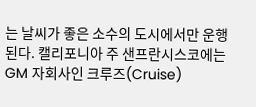는 날씨가 좋은 소수의 도시에서만 운행된다. 캘리포니아 주 샌프란시스코에는 GM 자회사인 크루즈(Cruise)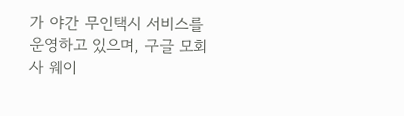가 야간 무인택시 서비스를 운영하고 있으며, 구글 모회사 웨이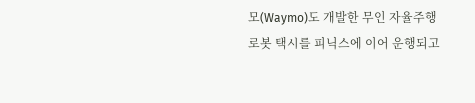모(Waymo)도 개발한 무인 자율주행 로봇 택시를 피닉스에 이어 운행되고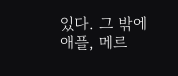있다. 그 밖에 애플, 메르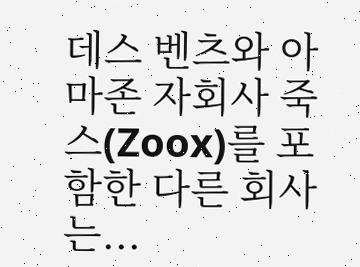데스 벤츠와 아마존 자회사 죽스(Zoox)를 포함한 다른 회사는...